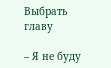Выбрать главу

– Я не буду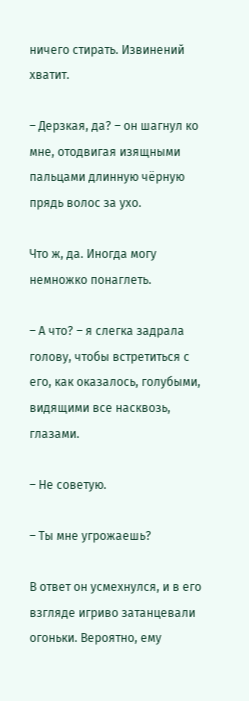ничего стирать. Извинений хватит.

– Дерзкая, да? – он шагнул ко мне, отодвигая изящными пальцами длинную чёрную прядь волос за ухо.

Что ж, да. Иногда могу немножко понаглеть.

– А что? – я слегка задрала голову, чтобы встретиться с его, как оказалось, голубыми, видящими все насквозь, глазами.

– Не советую.

– Ты мне угрожаешь?

В ответ он усмехнулся, и в его взгляде игриво затанцевали огоньки. Вероятно, ему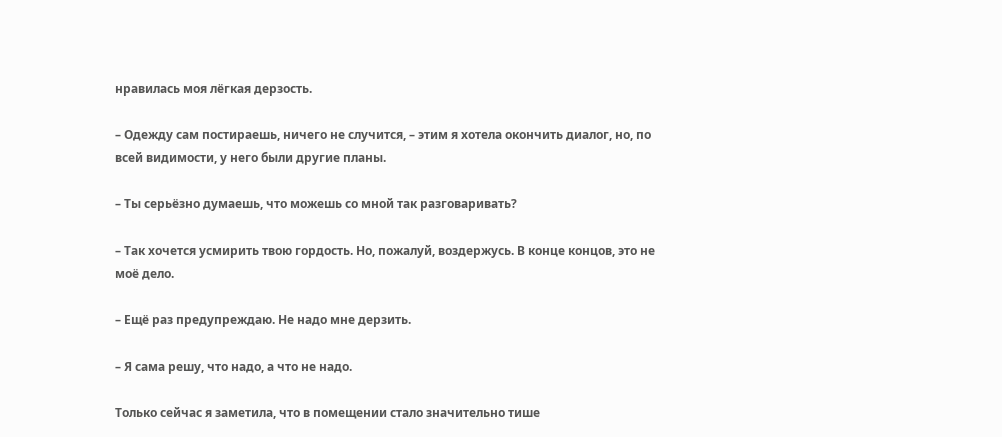нравилась моя лёгкая дерзость.

– Одежду сам постираешь, ничего не случится, – этим я хотела окончить диалог, но, по всей видимости, у него были другие планы.

– Ты серьёзно думаешь, что можешь со мной так разговаривать?

– Так хочется усмирить твою гордость. Но, пожалуй, воздержусь. В конце концов, это не моё дело.

– Ещё раз предупреждаю. Не надо мне дерзить.

– Я сама решу, что надо, а что не надо.

Только сейчас я заметила, что в помещении стало значительно тише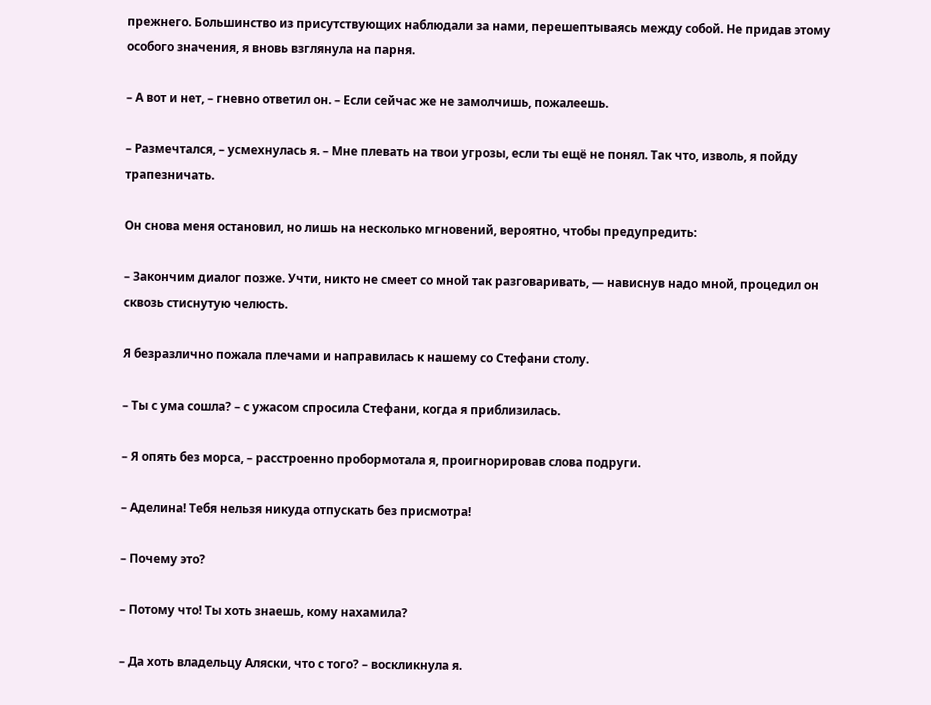прежнего. Большинство из присутствующих наблюдали за нами, перешептываясь между собой. Не придав этому особого значения, я вновь взглянула на парня.

– А вот и нет, – гневно ответил он. – Если сейчас же не замолчишь, пожалеешь.

– Размечтался, – усмехнулась я. – Мне плевать на твои угрозы, если ты ещё не понял. Так что, изволь, я пойду трапезничать.

Он снова меня остановил, но лишь на несколько мгновений, вероятно, чтобы предупредить:

– Закончим диалог позже. Учти, никто не смеет со мной так разговаривать, — нависнув надо мной, процедил он сквозь стиснутую челюсть.

Я безразлично пожала плечами и направилась к нашему со Стефани столу.

– Ты с ума сошла? – с ужасом спросила Стефани, когда я приблизилась.

– Я опять без морса, – расстроенно пробормотала я, проигнорировав слова подруги.

– Аделина! Тебя нельзя никуда отпускать без присмотра!

– Почему это?

– Потому что! Ты хоть знаешь, кому нахамила?

– Да хоть владельцу Аляски, что с того? – воскликнула я.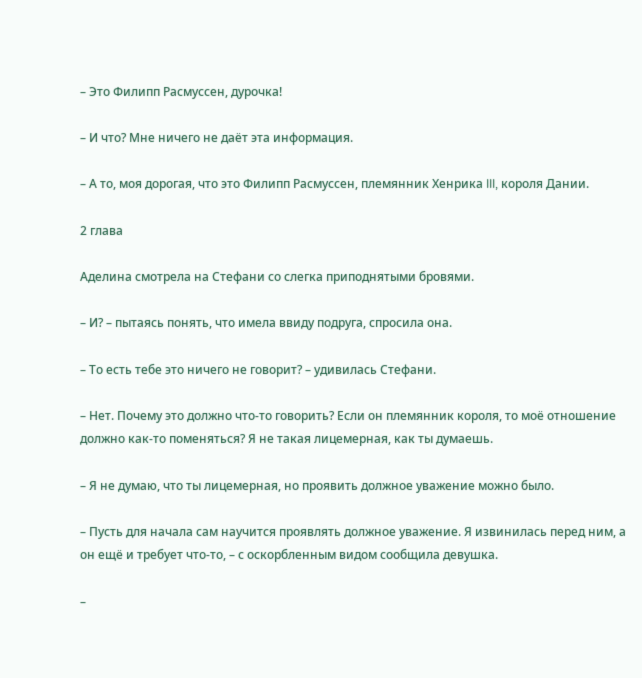– Это Филипп Расмуссен, дурочка!

– И что? Мне ничего не даёт эта информация.

– А то, моя дорогая, что это Филипп Расмуссен, племянник Хенрика III, короля Дании.

2 глава

Аделина смотрела на Стефани со слегка приподнятыми бровями.

– И? – пытаясь понять, что имела ввиду подруга, спросила она.

– То есть тебе это ничего не говорит? – удивилась Стефани.

– Нет. Почему это должно что-то говорить? Если он племянник короля, то моё отношение должно как-то поменяться? Я не такая лицемерная, как ты думаешь.

– Я не думаю, что ты лицемерная, но проявить должное уважение можно было.

– Пусть для начала сам научится проявлять должное уважение. Я извинилась перед ним, а он ещё и требует что-то, – с оскорбленным видом сообщила девушка.

–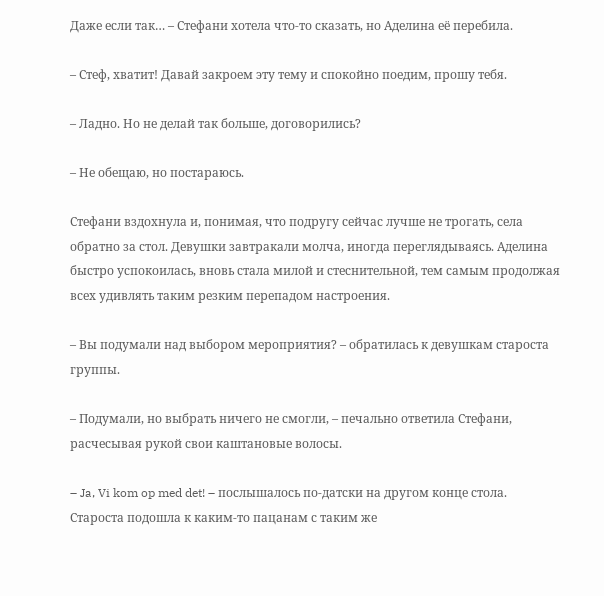Даже если так… – Стефани хотела что-то сказать, но Аделина её перебила.

– Стеф, хватит! Давай закроем эту тему и спокойно поедим, прошу тебя.

– Ладно. Но не делай так больше, договорились?

– Не обещаю, но постараюсь.

Стефани вздохнула и, понимая, что подругу сейчас лучше не трогать, села обратно за стол. Девушки завтракали молча, иногда переглядываясь. Аделина быстро успокоилась, вновь стала милой и стеснительной, тем самым продолжая всех удивлять таким резким перепадом настроения.

– Вы подумали над выбором мероприятия? – обратилась к девушкам староста группы.

– Подумали, но выбрать ничего не смогли, – печально ответила Стефани, расчесывая рукой свои каштановые волосы.

– Ja, Vi kom op med det! – послышалось по-датски на другом конце стола. Староста подошла к каким-то пацанам с таким же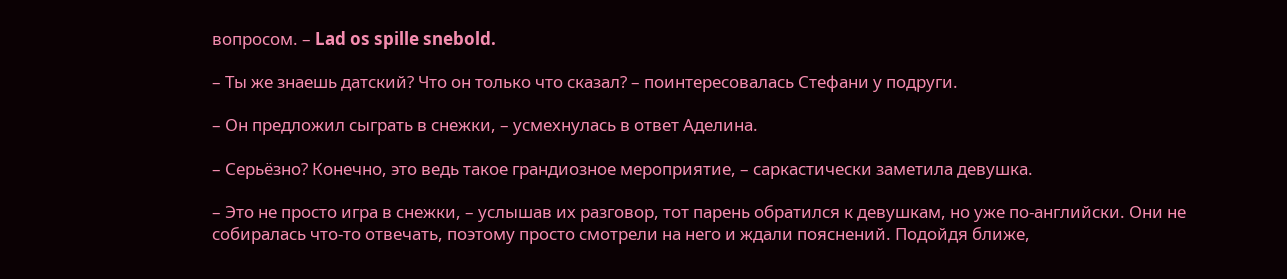вопросом. – Lad os spille snebold.

– Ты же знаешь датский? Что он только что сказал? – поинтересовалась Стефани у подруги.

– Он предложил сыграть в снежки, – усмехнулась в ответ Аделина.

– Серьёзно? Конечно, это ведь такое грандиозное мероприятие, – саркастически заметила девушка.

– Это не просто игра в снежки, – услышав их разговор, тот парень обратился к девушкам, но уже по-английски. Они не собиралась что-то отвечать, поэтому просто смотрели на него и ждали пояснений. Подойдя ближе,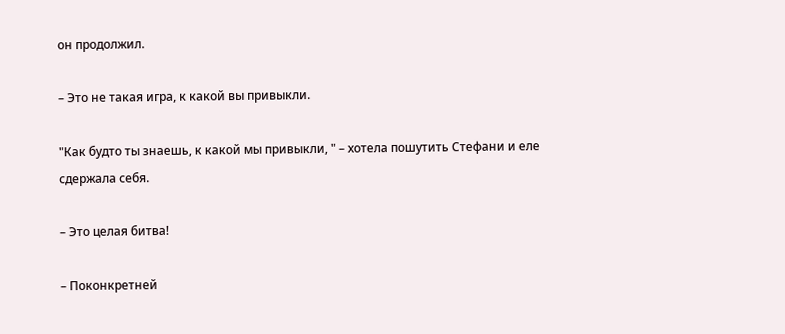он продолжил.

– Это не такая игра, к какой вы привыкли.

"Как будто ты знаешь, к какой мы привыкли, " – хотела пошутить Стефани и еле сдержала себя.

– Это целая битва!

– Поконкретней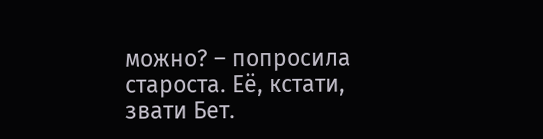можно? – попросила староста. Её, кстати, звати Бет.